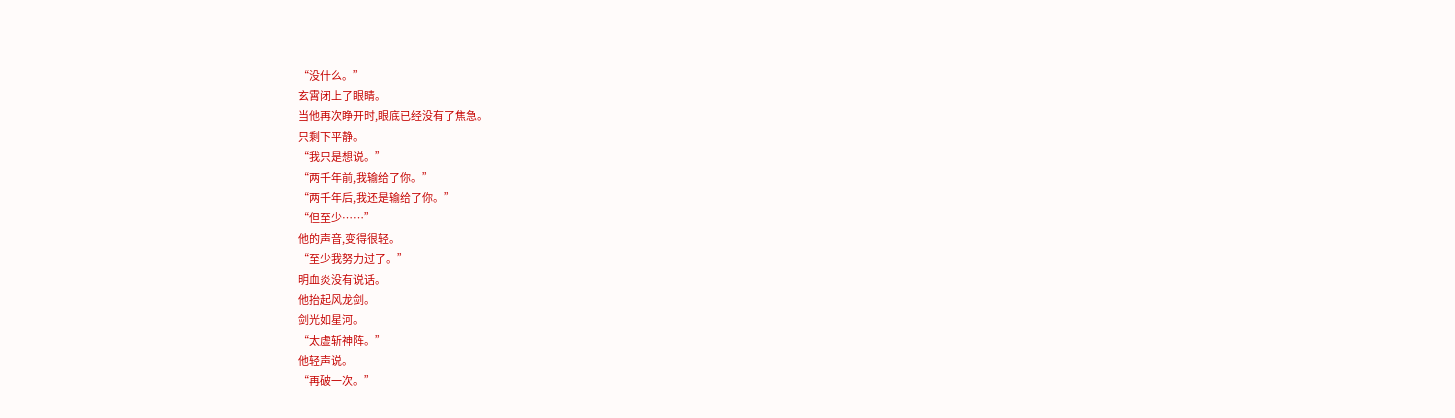“没什么。”
玄霄闭上了眼睛。
当他再次睁开时,眼底已经没有了焦急。
只剩下平静。
“我只是想说。”
“两千年前,我输给了你。”
“两千年后,我还是输给了你。”
“但至少……”
他的声音,变得很轻。
“至少我努力过了。”
明血炎没有说话。
他抬起风龙剑。
剑光如星河。
“太虚斩神阵。”
他轻声说。
“再破一次。”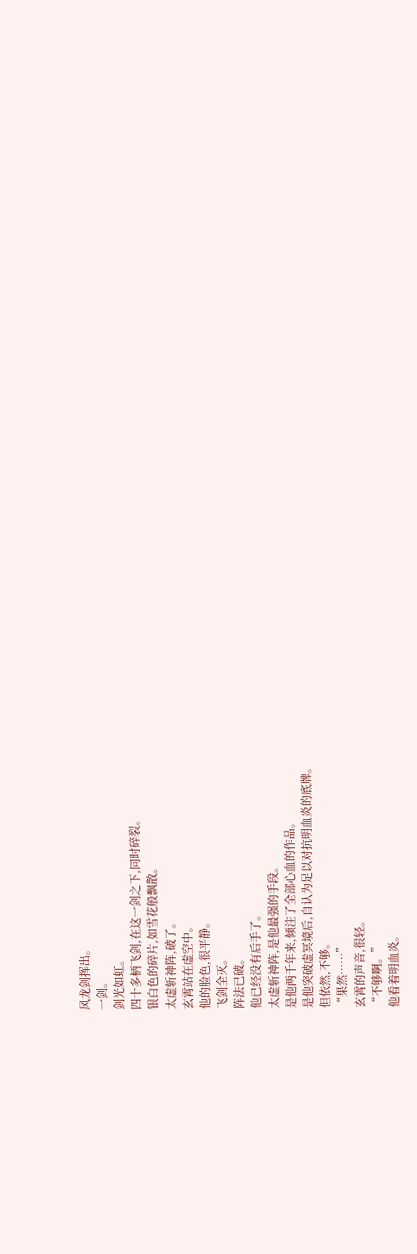风龙剑挥出。
一剑。
剑光如虹。
四十多柄飞剑,在这一剑之下,同时碎裂。
银白色的碎片,如雪花般飘散。
太虚斩神阵,破了。
玄霄站在虚空中。
他的脸色,很平静。
飞剑全灭。
阵法已破。
他已经没有后手了。
太虚斩神阵,是他最强的手段。
是他两千年来,倾注了全部心血的作品。
是他突破虚冥境后,自认为足以对抗明血炎的底牌。
但依然,不够。
“果然……”
玄霄的声音,很轻。
“不够啊。”
他看着明血炎。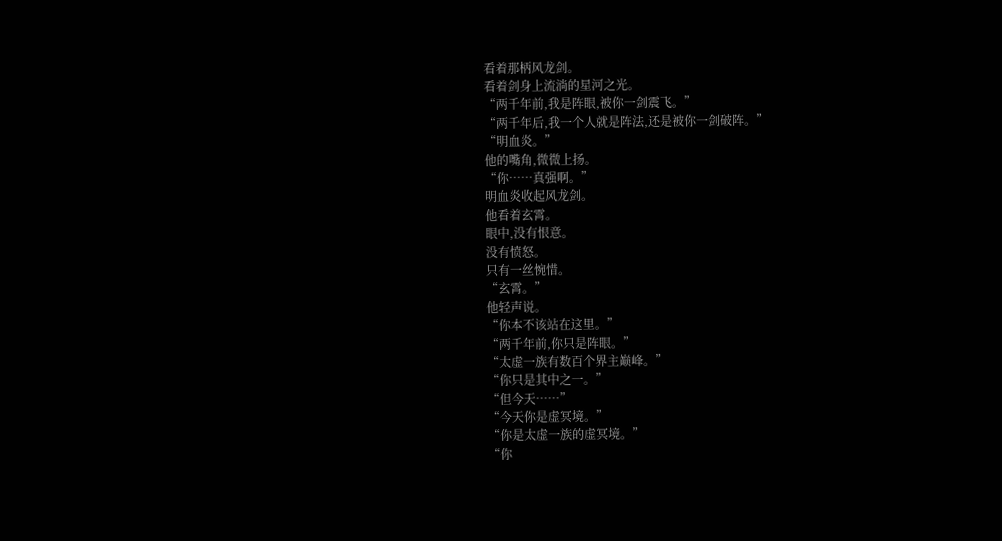看着那柄风龙剑。
看着剑身上流淌的星河之光。
“两千年前,我是阵眼,被你一剑震飞。”
“两千年后,我一个人就是阵法,还是被你一剑破阵。”
“明血炎。”
他的嘴角,微微上扬。
“你……真强啊。”
明血炎收起风龙剑。
他看着玄霄。
眼中,没有恨意。
没有愤怒。
只有一丝惋惜。
“玄霄。”
他轻声说。
“你本不该站在这里。”
“两千年前,你只是阵眼。”
“太虚一族有数百个界主巅峰。”
“你只是其中之一。”
“但今天……”
“今天你是虚冥境。”
“你是太虚一族的虚冥境。”
“你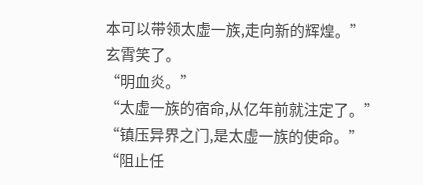本可以带领太虚一族,走向新的辉煌。”
玄霄笑了。
“明血炎。”
“太虚一族的宿命,从亿年前就注定了。”
“镇压异界之门,是太虚一族的使命。”
“阻止任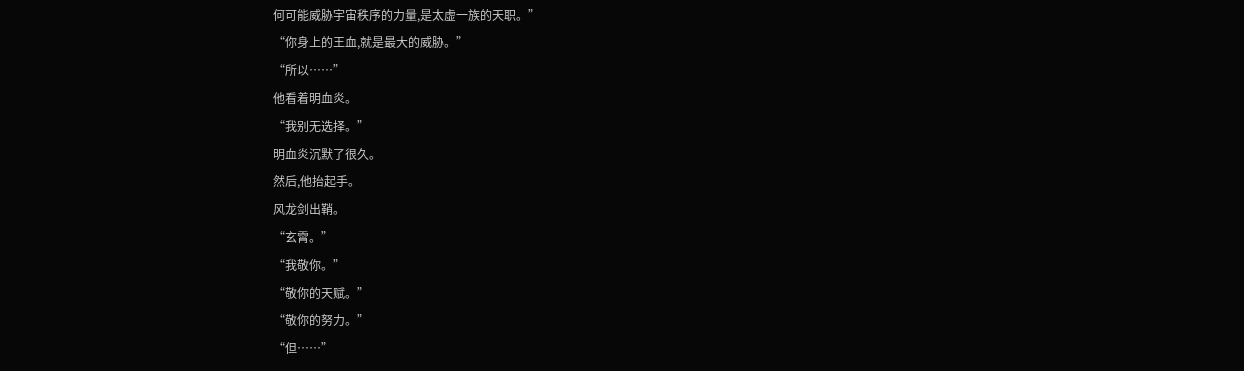何可能威胁宇宙秩序的力量,是太虚一族的天职。”
“你身上的王血,就是最大的威胁。”
“所以……”
他看着明血炎。
“我别无选择。”
明血炎沉默了很久。
然后,他抬起手。
风龙剑出鞘。
“玄霄。”
“我敬你。”
“敬你的天赋。”
“敬你的努力。”
“但……”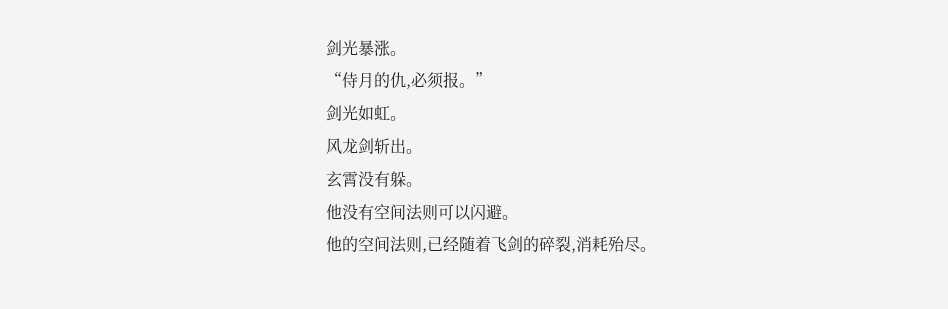剑光暴涨。
“侍月的仇,必须报。”
剑光如虹。
风龙剑斩出。
玄霄没有躲。
他没有空间法则可以闪避。
他的空间法则,已经随着飞剑的碎裂,消耗殆尽。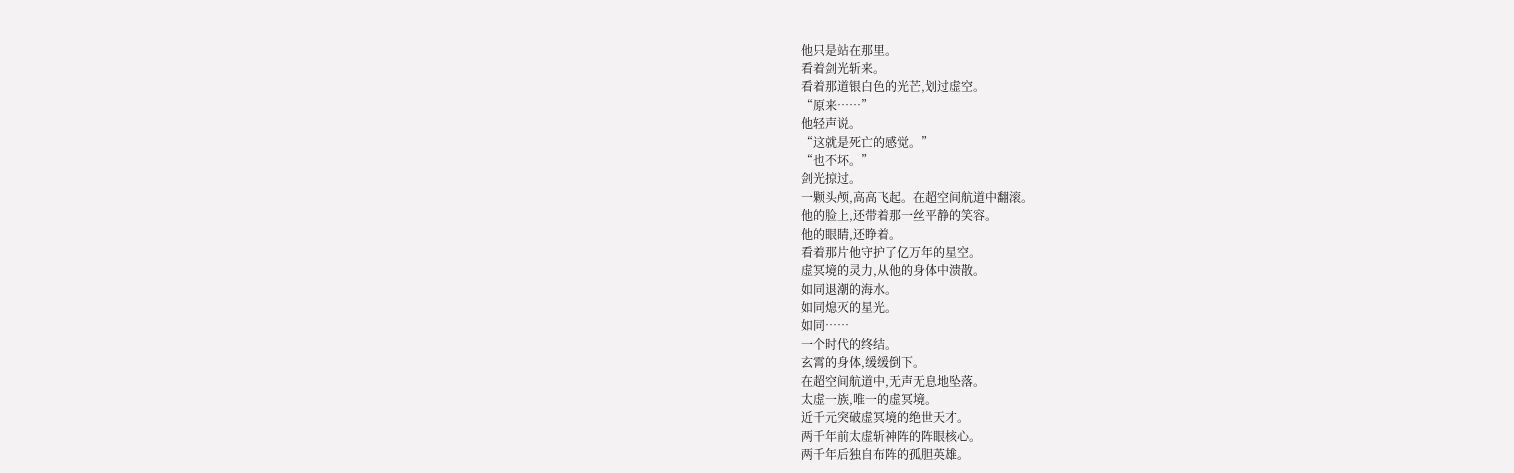他只是站在那里。
看着剑光斩来。
看着那道银白色的光芒,划过虚空。
“原来……”
他轻声说。
“这就是死亡的感觉。”
“也不坏。”
剑光掠过。
一颗头颅,高高飞起。在超空间航道中翻滚。
他的脸上,还带着那一丝平静的笑容。
他的眼睛,还睁着。
看着那片他守护了亿万年的星空。
虚冥境的灵力,从他的身体中溃散。
如同退潮的海水。
如同熄灭的星光。
如同……
一个时代的终结。
玄霄的身体,缓缓倒下。
在超空间航道中,无声无息地坠落。
太虚一族,唯一的虚冥境。
近千元突破虚冥境的绝世天才。
两千年前太虚斩神阵的阵眼核心。
两千年后独自布阵的孤胆英雄。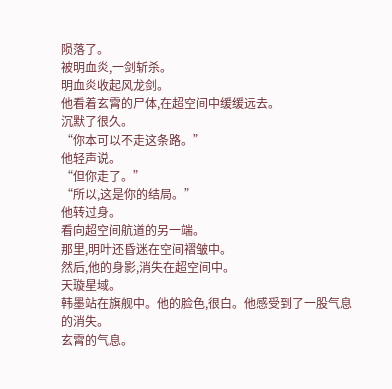陨落了。
被明血炎,一剑斩杀。
明血炎收起风龙剑。
他看着玄霄的尸体,在超空间中缓缓远去。
沉默了很久。
“你本可以不走这条路。”
他轻声说。
“但你走了。”
“所以,这是你的结局。”
他转过身。
看向超空间航道的另一端。
那里,明叶还昏迷在空间褶皱中。
然后,他的身影,消失在超空间中。
天璇星域。
韩墨站在旗舰中。他的脸色,很白。他感受到了一股气息的消失。
玄霄的气息。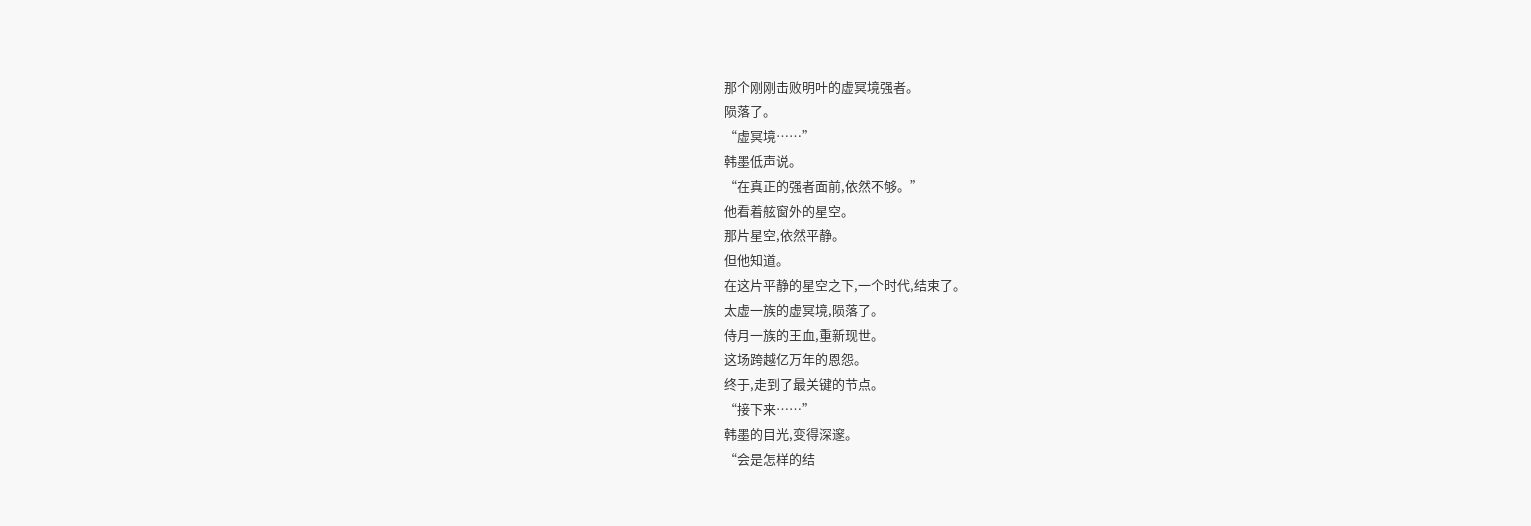那个刚刚击败明叶的虚冥境强者。
陨落了。
“虚冥境……”
韩墨低声说。
“在真正的强者面前,依然不够。”
他看着舷窗外的星空。
那片星空,依然平静。
但他知道。
在这片平静的星空之下,一个时代,结束了。
太虚一族的虚冥境,陨落了。
侍月一族的王血,重新现世。
这场跨越亿万年的恩怨。
终于,走到了最关键的节点。
“接下来……”
韩墨的目光,变得深邃。
“会是怎样的结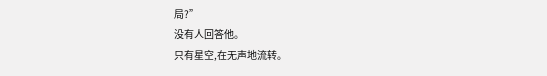局?”
没有人回答他。
只有星空,在无声地流转。